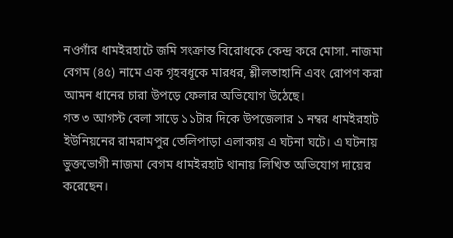নওগাঁর ধামইরহাটে জমি সংক্রান্ত বিরোধকে কেন্দ্র করে মোসা. নাজমা বেগম (৪৫) নামে এক গৃহবধূকে মারধর, শ্লীলতাহানি এবং রোপণ করা আমন ধানের চারা উপড়ে ফেলার অভিযোগ উঠেছে।
গত ৩ আগস্ট বেলা সাড়ে ১১টার দিকে উপজেলার ১ নম্বর ধামইরহাট ইউনিয়নের রামরামপুর তেলিপাড়া এলাকায় এ ঘটনা ঘটে। এ ঘটনায় ভুক্তভোগী নাজমা বেগম ধামইরহাট থানায় লিখিত অভিযোগ দায়ের করেছেন।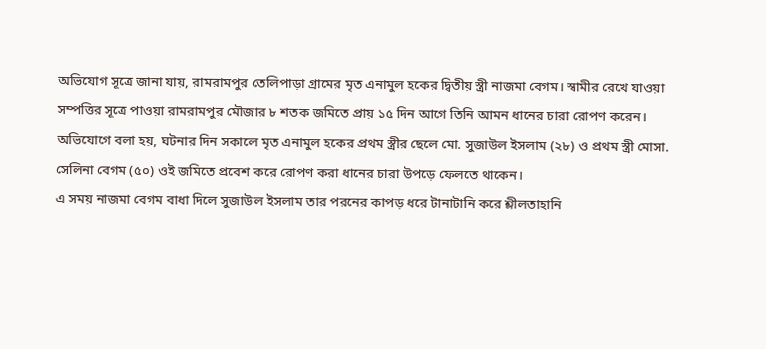অভিযোগ সূত্রে জানা যায়, রামরামপুর তেলিপাড়া গ্রামের মৃত এনামুল হকের দ্বিতীয় স্ত্রী নাজমা বেগম। স্বামীর রেখে যাওয়া সম্পত্তির সূত্রে পাওয়া রামরামপুর মৌজার ৮ শতক জমিতে প্রায় ১৫ দিন আগে তিনি আমন ধানের চারা রোপণ করেন।
অভিযোগে বলা হয়, ঘটনার দিন সকালে মৃত এনামুল হকের প্রথম স্ত্রীর ছেলে মো. সুজাউল ইসলাম (২৮) ও প্রথম স্ত্রী মোসা. সেলিনা বেগম (৫০) ওই জমিতে প্রবেশ করে রোপণ করা ধানের চারা উপড়ে ফেলতে থাকেন।
এ সময় নাজমা বেগম বাধা দিলে সুজাউল ইসলাম তার পরনের কাপড় ধরে টানাটানি করে শ্লীলতাহানি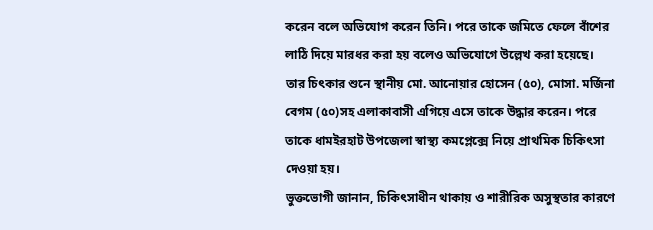করেন বলে অভিযোগ করেন তিনি। পরে তাকে জমিতে ফেলে বাঁশের লাঠি দিয়ে মারধর করা হয় বলেও অভিযোগে উল্লেখ করা হয়েছে।
তার চিৎকার শুনে স্থানীয় মো. আনোয়ার হোসেন (৫০), মোসা. মর্জিনা বেগম (৫০)সহ এলাকাবাসী এগিয়ে এসে তাকে উদ্ধার করেন। পরে তাকে ধামইরহাট উপজেলা স্বাস্থ্য কমপ্লেক্সে নিয়ে প্রাথমিক চিকিৎসা দেওয়া হয়।
ভুক্তভোগী জানান, চিকিৎসাধীন থাকায় ও শারীরিক অসুস্থতার কারণে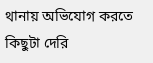থানায় অভিযোগ করতে কিছুটা দেরি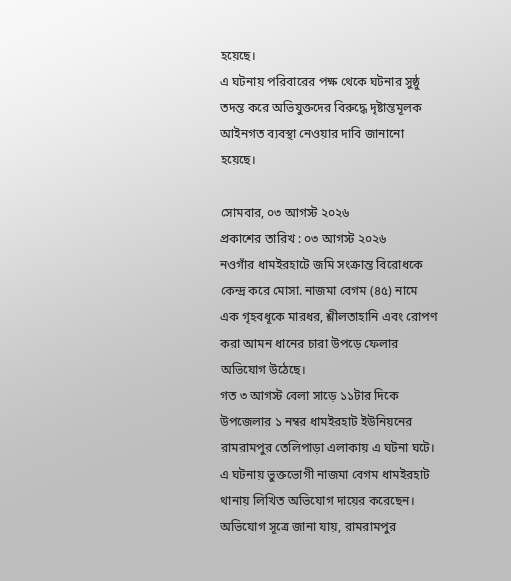হয়েছে।
এ ঘটনায় পরিবারের পক্ষ থেকে ঘটনার সুষ্ঠু তদন্ত করে অভিযুক্তদের বিরুদ্ধে দৃষ্টান্তমূলক আইনগত ব্যবস্থা নেওয়ার দাবি জানানো হয়েছে।

সোমবার, ০৩ আগস্ট ২০২৬
প্রকাশের তারিখ : ০৩ আগস্ট ২০২৬
নওগাঁর ধামইরহাটে জমি সংক্রান্ত বিরোধকে কেন্দ্র করে মোসা. নাজমা বেগম (৪৫) নামে এক গৃহবধূকে মারধর, শ্লীলতাহানি এবং রোপণ করা আমন ধানের চারা উপড়ে ফেলার অভিযোগ উঠেছে।
গত ৩ আগস্ট বেলা সাড়ে ১১টার দিকে উপজেলার ১ নম্বর ধামইরহাট ইউনিয়নের রামরামপুর তেলিপাড়া এলাকায় এ ঘটনা ঘটে। এ ঘটনায় ভুক্তভোগী নাজমা বেগম ধামইরহাট থানায় লিখিত অভিযোগ দায়ের করেছেন।
অভিযোগ সূত্রে জানা যায়, রামরামপুর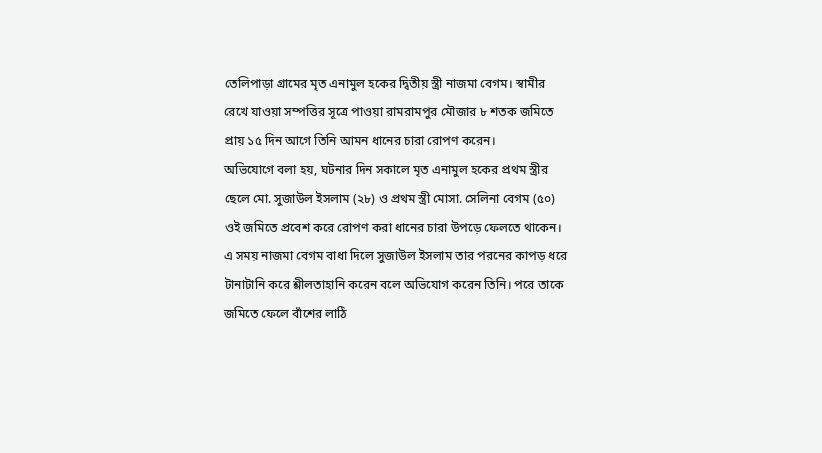তেলিপাড়া গ্রামের মৃত এনামুল হকের দ্বিতীয় স্ত্রী নাজমা বেগম। স্বামীর রেখে যাওয়া সম্পত্তির সূত্রে পাওয়া রামরামপুর মৌজার ৮ শতক জমিতে প্রায় ১৫ দিন আগে তিনি আমন ধানের চারা রোপণ করেন।
অভিযোগে বলা হয়, ঘটনার দিন সকালে মৃত এনামুল হকের প্রথম স্ত্রীর ছেলে মো. সুজাউল ইসলাম (২৮) ও প্রথম স্ত্রী মোসা. সেলিনা বেগম (৫০) ওই জমিতে প্রবেশ করে রোপণ করা ধানের চারা উপড়ে ফেলতে থাকেন।
এ সময় নাজমা বেগম বাধা দিলে সুজাউল ইসলাম তার পরনের কাপড় ধরে টানাটানি করে শ্লীলতাহানি করেন বলে অভিযোগ করেন তিনি। পরে তাকে জমিতে ফেলে বাঁশের লাঠি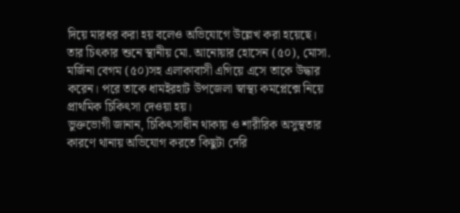দিয়ে মারধর করা হয় বলেও অভিযোগে উল্লেখ করা হয়েছে।
তার চিৎকার শুনে স্থানীয় মো. আনোয়ার হোসেন (৫০), মোসা. মর্জিনা বেগম (৫০)সহ এলাকাবাসী এগিয়ে এসে তাকে উদ্ধার করেন। পরে তাকে ধামইরহাট উপজেলা স্বাস্থ্য কমপ্লেক্সে নিয়ে প্রাথমিক চিকিৎসা দেওয়া হয়।
ভুক্তভোগী জানান, চিকিৎসাধীন থাকায় ও শারীরিক অসুস্থতার কারণে থানায় অভিযোগ করতে কিছুটা দেরি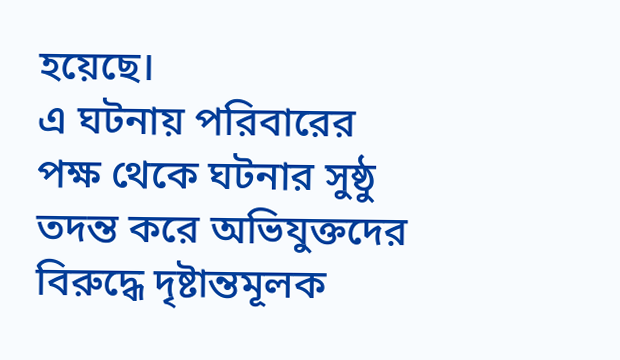হয়েছে।
এ ঘটনায় পরিবারের পক্ষ থেকে ঘটনার সুষ্ঠু তদন্ত করে অভিযুক্তদের বিরুদ্ধে দৃষ্টান্তমূলক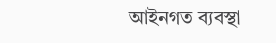আইনগত ব্যবস্থা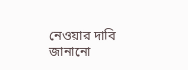নেওয়ার দাবি জানানো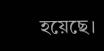হয়েছে।